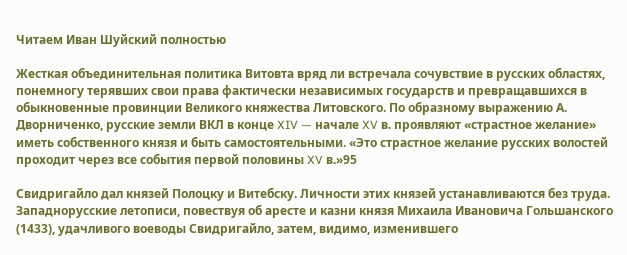Читаем Иван Шуйский полностью

Жесткая объединительная политика Витовта вряд ли встречала сочувствие в русских областях, понемногу терявших свои права фактически независимых государств и превращавшихся в обыкновенные провинции Великого княжества Литовского. По образному выражению А. Дворниченко, русские земли ВКЛ в конце XIV — начале XV в. проявляют «страстное желание» иметь собственного князя и быть самостоятельными. «Это страстное желание русских волостей проходит через все события первой половины XV в.»95

Свидригайло дал князей Полоцку и Витебску. Личности этих князей устанавливаются без труда. Западнорусские летописи, повествуя об аресте и казни князя Михаила Ивановича Гольшанского (1433), удачливого воеводы Свидригайло, затем, видимо, изменившего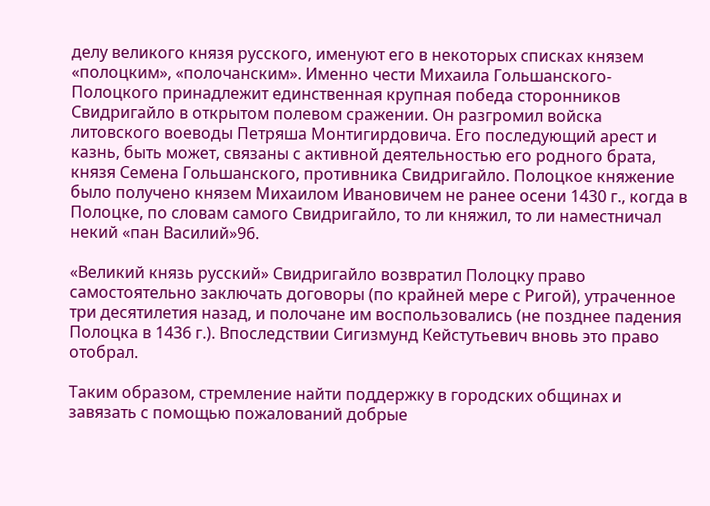делу великого князя русского, именуют его в некоторых списках князем «полоцким», «полочанским». Именно чести Михаила Гольшанского-Полоцкого принадлежит единственная крупная победа сторонников Свидригайло в открытом полевом сражении. Он разгромил войска литовского воеводы Петряша Монтигирдовича. Его последующий арест и казнь, быть может, связаны с активной деятельностью его родного брата, князя Семена Гольшанского, противника Свидригайло. Полоцкое княжение было получено князем Михаилом Ивановичем не ранее осени 1430 г., когда в Полоцке, по словам самого Свидригайло, то ли княжил, то ли наместничал некий «пан Василий»96.

«Великий князь русский» Свидригайло возвратил Полоцку право самостоятельно заключать договоры (по крайней мере с Ригой), утраченное три десятилетия назад, и полочане им воспользовались (не позднее падения Полоцка в 1436 г.). Впоследствии Сигизмунд Кейстутьевич вновь это право отобрал.

Таким образом, стремление найти поддержку в городских общинах и завязать с помощью пожалований добрые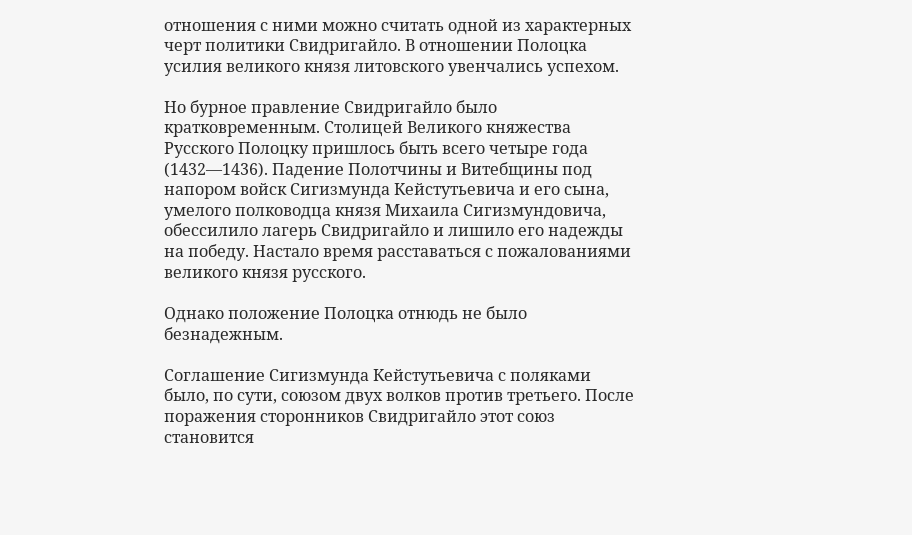отношения с ними можно считать одной из характерных черт политики Свидригайло. В отношении Полоцка усилия великого князя литовского увенчались успехом.

Но бурное правление Свидригайло было кратковременным. Столицей Великого княжества Русского Полоцку пришлось быть всего четыре года (1432—1436). Падение Полотчины и Витебщины под напором войск Сигизмунда Кейстутьевича и его сына, умелого полководца князя Михаила Сигизмундовича, обессилило лагерь Свидригайло и лишило его надежды на победу. Настало время расставаться с пожалованиями великого князя русского.

Однако положение Полоцка отнюдь не было безнадежным.

Соглашение Сигизмунда Кейстутьевича с поляками было, по сути, союзом двух волков против третьего. После поражения сторонников Свидригайло этот союз становится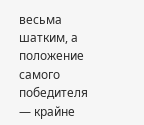весьма шатким, а положение самого победителя — крайне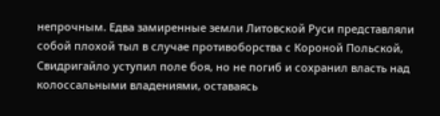непрочным. Едва замиренные земли Литовской Руси представляли собой плохой тыл в случае противоборства с Короной Польской, Свидригайло уступил поле боя, но не погиб и сохранил власть над колоссальными владениями, оставаясь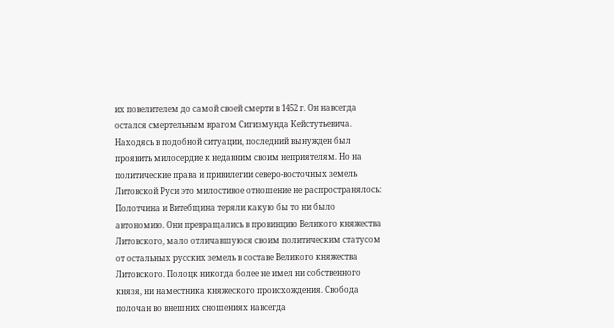их повелителем до самой своей смерти в 1452 г. Он навсегда остался смертельным врагом Сигизмунда Кейстутьевича. Находясь в подобной ситуации, последний вынужден был проявить милосердие к недавним своим неприятелям. Но на политические права и привилегии северо-восточных земель Литовской Руси это милостивое отношение не распространялось: Полотчина и Витебщина теряли какую бы то ни было автономию. Они превращались в провинцию Великого княжества Литовского, мало отличавшуюся своим политическим статусом от остальных русских земель в составе Великого княжества Литовского. Полоцк никогда более не имел ни собственного князя, ни наместника княжеского происхождения. Свобода полочан во внешних сношениях навсегда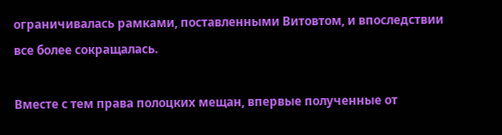ограничивалась рамками, поставленными Витовтом, и впоследствии все более сокращалась.

Вместе с тем права полоцких мещан, впервые полученные от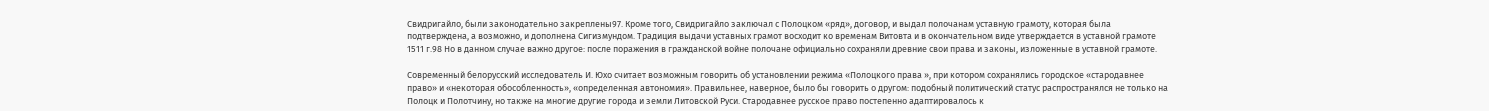Свидригайло, были законодательно закреплены97. Кроме того, Свидригайло заключал с Полоцком «ряд», договор, и выдал полочанам уставную грамоту, которая была подтверждена, а возможно, и дополнена Сигизмундом. Традиция выдачи уставных грамот восходит ко временам Витовта и в окончательном виде утверждается в уставной грамоте 1511 г.98 Но в данном случае важно другое: после поражения в гражданской войне полочане официально сохраняли древние свои права и законы, изложенные в уставной грамоте.

Современный белорусский исследователь И. Юхо считает возможным говорить об установлении режима «Полоцкого права », при котором сохранялись городское «стародавнее право» и «некоторая обособленность», «определенная автономия». Правильнее, наверное, было бы говорить о другом: подобный политический статус распространялся не только на Полоцк и Полотчину, но также на многие другие города и земли Литовской Руси. Стародавнее русское право постепенно адаптировалось к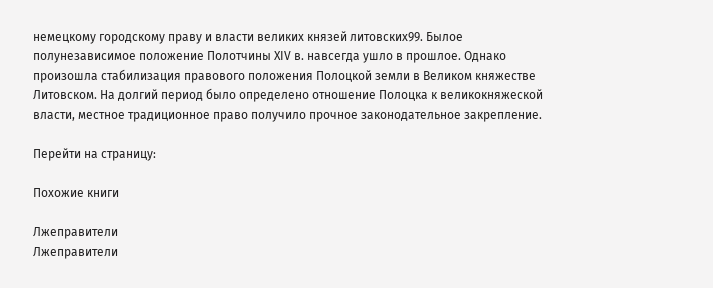немецкому городскому праву и власти великих князей литовских99. Былое полунезависимое положение Полотчины XIV в. навсегда ушло в прошлое. Однако произошла стабилизация правового положения Полоцкой земли в Великом княжестве Литовском. На долгий период было определено отношение Полоцка к великокняжеской власти, местное традиционное право получило прочное законодательное закрепление.

Перейти на страницу:

Похожие книги

Лжеправители
Лжеправители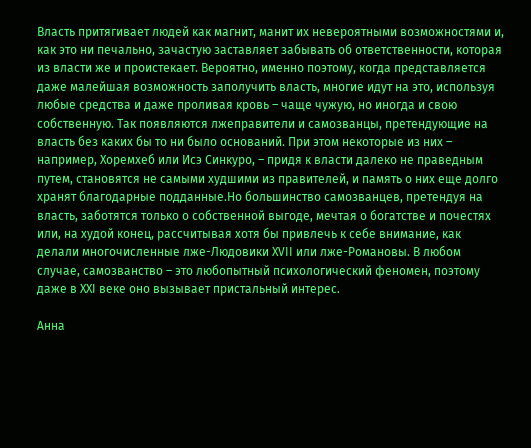Власть притягивает людей как магнит, манит их невероятными возможностями и, как это ни печально, зачастую заставляет забывать об ответственности, которая из власти же и проистекает. Вероятно, именно поэтому, когда представляется даже малейшая возможность заполучить власть, многие идут на это, используя любые средства и даже проливая кровь – чаще чужую, но иногда и свою собственную. Так появляются лжеправители и самозванцы, претендующие на власть без каких бы то ни было оснований. При этом некоторые из них – например, Хоремхеб или Исэ Синкуро, – придя к власти далеко не праведным путем, становятся не самыми худшими из правителей, и память о них еще долго хранят благодарные подданные.Но большинство самозванцев, претендуя на власть, заботятся только о собственной выгоде, мечтая о богатстве и почестях или, на худой конец, рассчитывая хотя бы привлечь к себе внимание, как делали многочисленные лже-Людовики XVII или лже-Романовы. В любом случае, самозванство – это любопытный психологический феномен, поэтому даже в XXI веке оно вызывает пристальный интерес.

Анна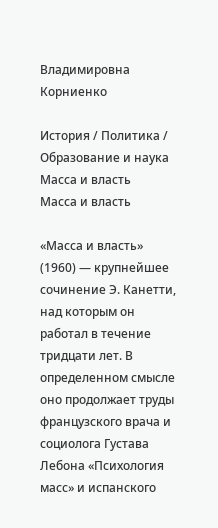Владимировна Корниенко

История / Политика / Образование и наука
Масса и власть
Масса и власть

«Масса и власть» (1960) — крупнейшее сочинение Э. Канетти, над которым он работал в течение тридцати лет. В определенном смысле оно продолжает труды французского врача и социолога Густава Лебона «Психология масс» и испанского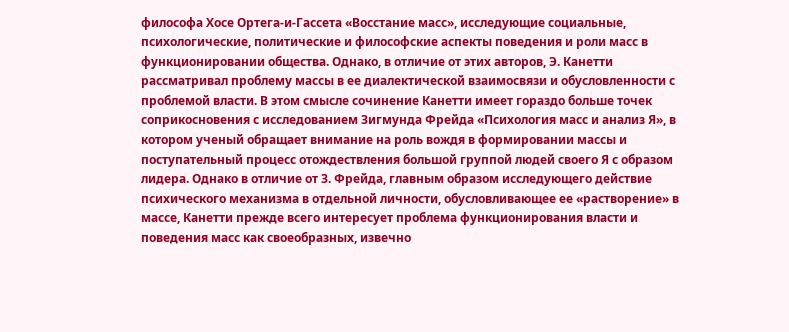философа Хосе Ортега-и-Гассета «Восстание масс», исследующие социальные, психологические, политические и философские аспекты поведения и роли масс в функционировании общества. Однако, в отличие от этих авторов, Э. Канетти рассматривал проблему массы в ее диалектической взаимосвязи и обусловленности с проблемой власти. В этом смысле сочинение Канетти имеет гораздо больше точек соприкосновения с исследованием Зигмунда Фрейда «Психология масс и анализ Я», в котором ученый обращает внимание на роль вождя в формировании массы и поступательный процесс отождествления большой группой людей своего Я с образом лидера. Однако в отличие от З. Фрейда, главным образом исследующего действие психического механизма в отдельной личности, обусловливающее ее «растворение» в массе, Канетти прежде всего интересует проблема функционирования власти и поведения масс как своеобразных, извечно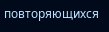повторяющихся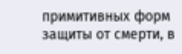примитивных форм защиты от смерти, в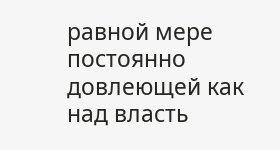равной мере постоянно довлеющей как над власть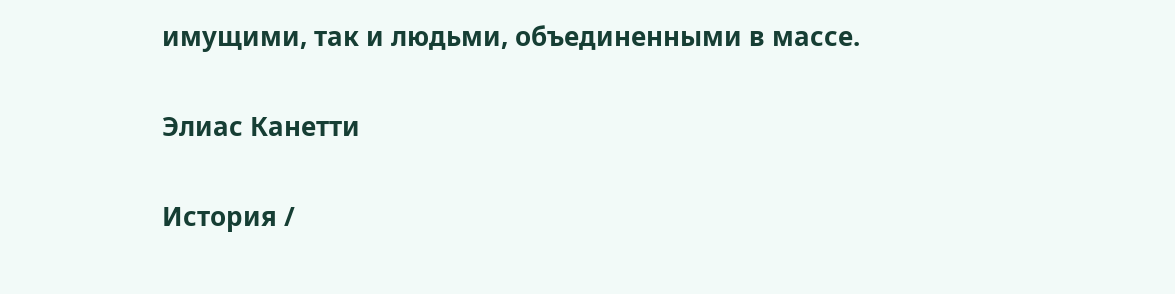имущими, так и людьми, объединенными в массе.

Элиас Канетти

История /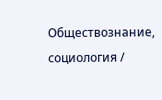Обществознание, социология /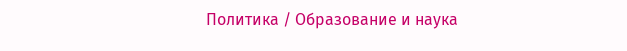Политика / Образование и наука